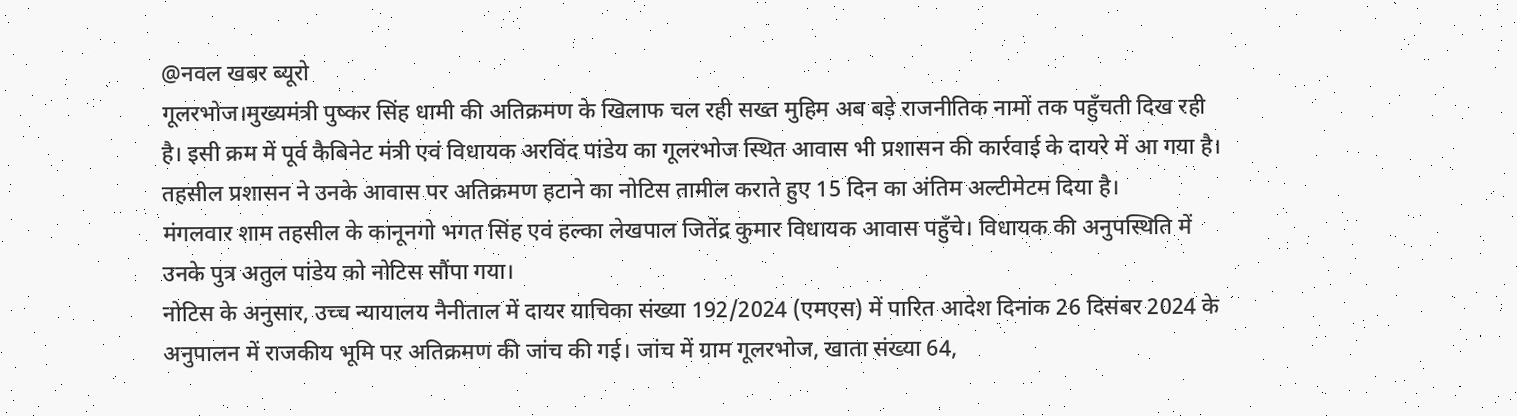@नवल खबर ब्यूरो
गूलरभोज।मुख्यमंत्री पुष्कर सिंह धामी की अतिक्रमण के खिलाफ चल रही सख्त मुहिम अब बड़े राजनीतिक नामों तक पहुँचती दिख रही है। इसी क्रम में पूर्व कैबिनेट मंत्री एवं विधायक अरविंद पांडेय का गूलरभोज स्थित आवास भी प्रशासन की कार्रवाई के दायरे में आ गया है। तहसील प्रशासन ने उनके आवास पर अतिक्रमण हटाने का नोटिस तामील कराते हुए 15 दिन का अंतिम अल्टीमेटम दिया है।
मंगलवार शाम तहसील के कानूनगो भगत सिंह एवं हल्का लेखपाल जितेंद्र कुमार विधायक आवास पहुँचे। विधायक की अनुपस्थिति में उनके पुत्र अतुल पांडेय को नोटिस सौंपा गया।
नोटिस के अनुसार, उच्च न्यायालय नैनीताल में दायर याचिका संख्या 192/2024 (एमएस) में पारित आदेश दिनांक 26 दिसंबर 2024 के अनुपालन में राजकीय भूमि पर अतिक्रमण की जांच की गई। जांच में ग्राम गूलरभोज, खाता संख्या 64,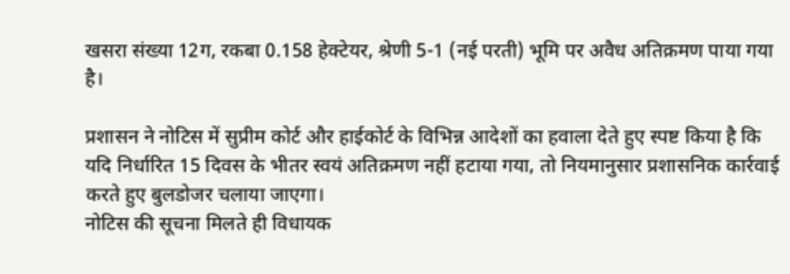खसरा संख्या 12ग, रकबा 0.158 हेक्टेयर, श्रेणी 5-1 (नई परती) भूमि पर अवैध अतिक्रमण पाया गया है।

प्रशासन ने नोटिस में सुप्रीम कोर्ट और हाईकोर्ट के विभिन्न आदेशों का हवाला देते हुए स्पष्ट किया है कि यदि निर्धारित 15 दिवस के भीतर स्वयं अतिक्रमण नहीं हटाया गया, तो नियमानुसार प्रशासनिक कार्रवाई करते हुए बुलडोजर चलाया जाएगा।
नोटिस की सूचना मिलते ही विधायक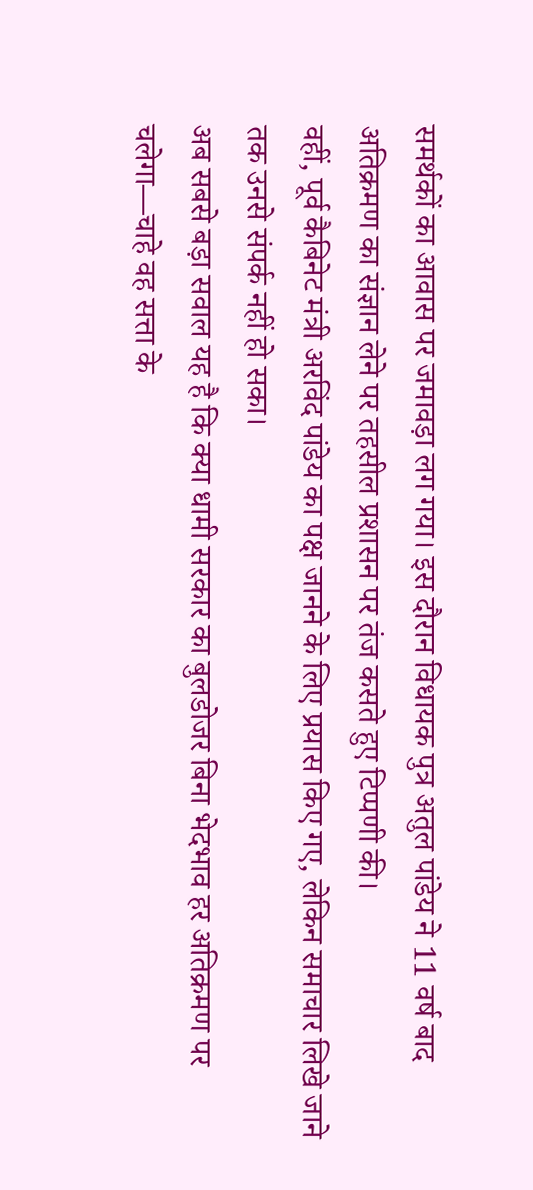समर्थकों का आवास पर जमावड़ा लग गया। इस दौरान विधायक पुत्र अतुल पांडेय ने 11 वर्ष बाद अतिक्रमण का संज्ञान लेने पर तहसील प्रशासन पर तंज कसते हुए टिप्पणी की।
वहीं, पूर्व कैबिनेट मंत्री अरविंद पांडेय का पक्ष जानने के लिए प्रयास किए गए, लेकिन समाचार लिखे जाने तक उनसे संपर्क नहीं हो सका।
अब सबसे बड़ा सवाल यह है कि क्या धामी सरकार का बुलडोजर बिना भेदभाव हर अतिक्रमण पर चलेगा—चाहे वह सत्ता के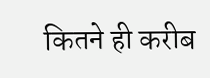कितने ही करीब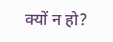क्यों न हो?